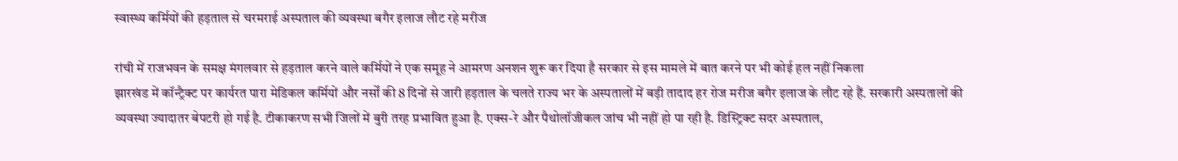स्वास्थ्य कर्मियों की हड़ताल से चरमराई अस्पताल की व्यवस्था बगैर इलाज लौट रहे मरीज

रांची में राजभवन के समक्ष मंगलवार से हड़ताल करने वाले कर्मियों ने एक समूह ने आमरण अनशन शुरू कर दिया है सरकार से इस मामले में बात करने पर भी कोई हल नहीं निकला
झारखंड में कॉन्ट्रैक्ट पर कार्यरत पारा मेडिकल कर्मियों और नर्सों की 8 दिनों से जारी हड़ताल के चलते राज्य भर के अस्पतालों में बड़ी तादाद हर रोज मरीज बगैर इलाज के लौट रहे हैं. सरकारी अस्पतालों की व्यवस्था ज्यादातर बेपटरी हो गई है. टीकाकरण सभी जिलों में बुरी तरह प्रभावित हुआ है. एक्स-रे और पैथोलॉजीकल जांच भी नहीं हो पा रही है. डिस्ट्रिक्ट सदर अस्पताल,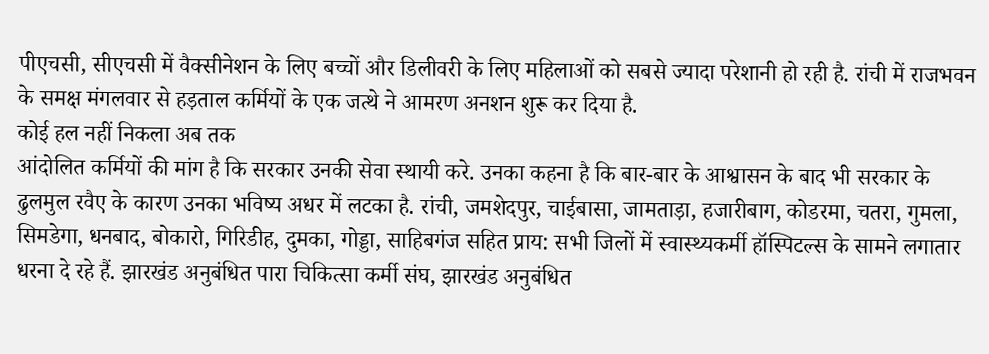पीएचसी, सीएचसी में वैक्सीनेशन के लिए बच्चों और डिलीवरी के लिए महिलाओं को सबसे ज्यादा परेशानी हो रही है. रांची में राजभवन के समक्ष मंगलवार से हड़ताल कर्मियों के एक जत्थे ने आमरण अनशन शुरू कर दिया है.
कोई हल नहीं निकला अब तक
आंदोलित कर्मियों की मांग है कि सरकार उनकी सेवा स्थायी करे. उनका कहना है कि बार-बार के आश्वासन के बाद भी सरकार के ढुलमुल रवैए के कारण उनका भविष्य अधर में लटका है. रांची, जमशेदपुर, चाईबासा, जामताड़ा, हजारीबाग, कोडरमा, चतरा, गुमला, सिमडेगा, धनबाद, बोकारो, गिरिडीह, दुमका, गोड्डा, साहिबगंज सहित प्राय: सभी जिलों में स्वास्थ्यकर्मी हॉस्पिटल्स के सामने लगातार धरना दे रहे हैं. झारखंड अनुबंधित पारा चिकित्सा कर्मी संघ, झारखंड अनुबंधित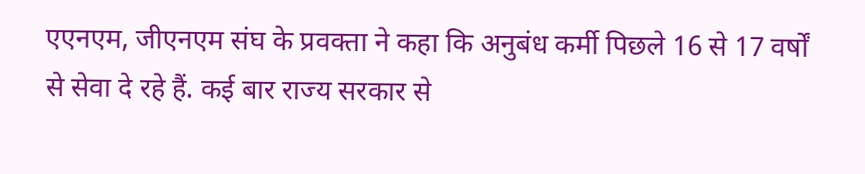एएनएम, जीएनएम संघ के प्रवक्ता ने कहा कि अनुबंध कर्मी पिछले 16 से 17 वर्षों से सेवा दे रहे हैं. कई बार राज्य सरकार से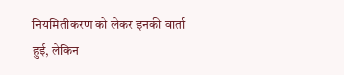नियमितीकरण को लेकर इनकी वार्ता हुई, लेकिन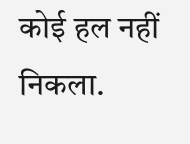कोई हल नहीं निकला.